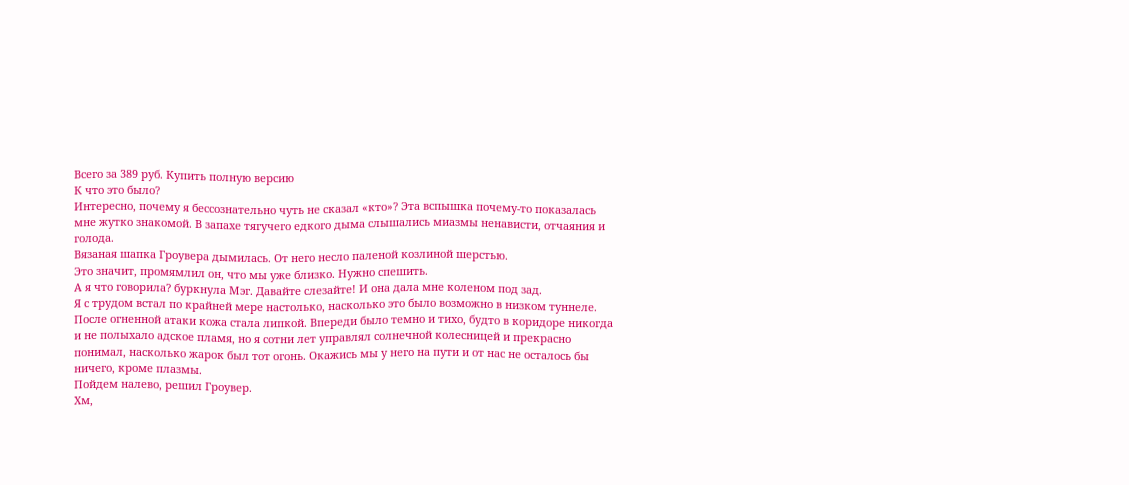Всего за 389 руб. Купить полную версию
К что это было?
Интересно, почему я бессознательно чуть не сказал «кто»? Эта вспышка почему-то показалась мне жутко знакомой. В запахе тягучего едкого дыма слышались миазмы ненависти, отчаяния и голода.
Вязаная шапка Гроувера дымилась. От него несло паленой козлиной шерстью.
Это значит, промямлил он, что мы уже близко. Нужно спешить.
А я что говорила? буркнула Мэг. Давайте слезайте! И она дала мне коленом под зад.
Я с трудом встал по крайней мере настолько, насколько это было возможно в низком туннеле. После огненной атаки кожа стала липкой. Впереди было темно и тихо, будто в коридоре никогда и не полыхало адское пламя, но я сотни лет управлял солнечной колесницей и прекрасно понимал, насколько жарок был тот огонь. Окажись мы у него на пути и от нас не осталось бы ничего, кроме плазмы.
Пойдем налево, решил Гроувер.
Хм,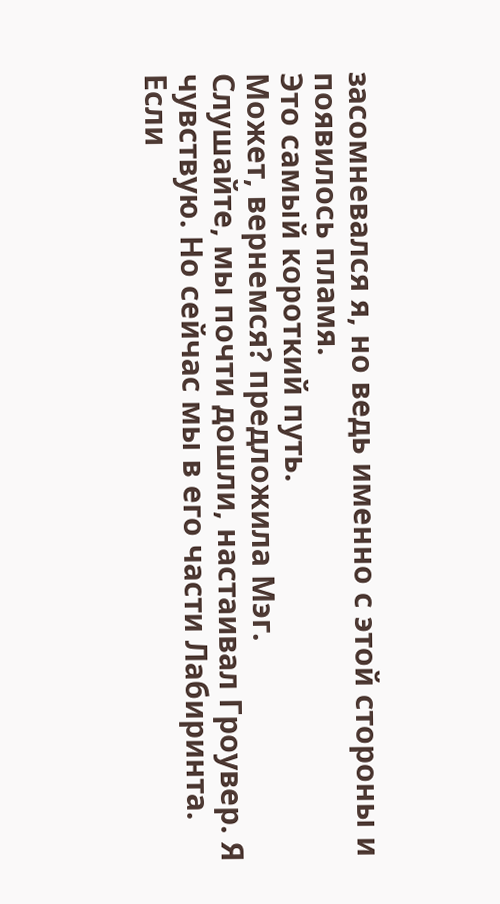засомневался я, но ведь именно с этой стороны и появилось пламя.
Это самый короткий путь.
Может, вернемся? предложила Мэг.
Слушайте, мы почти дошли, настаивал Гроувер. Я чувствую. Но сейчас мы в его части Лабиринта. Если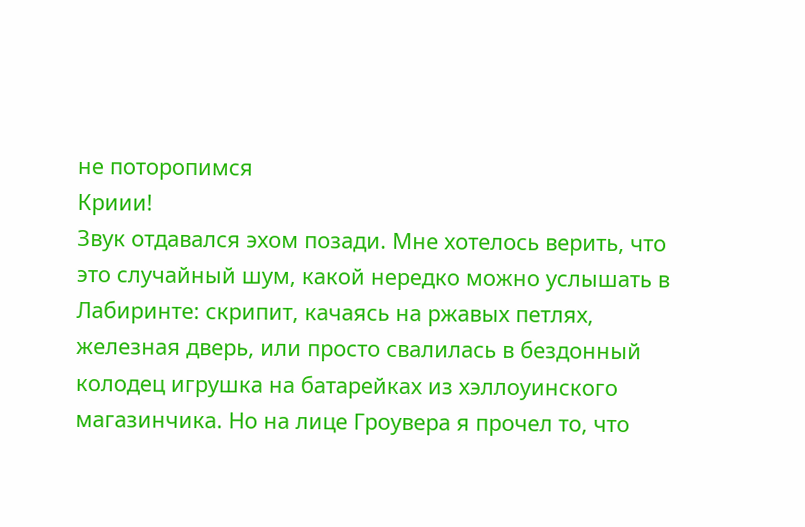не поторопимся
Криии!
Звук отдавался эхом позади. Мне хотелось верить, что это случайный шум, какой нередко можно услышать в Лабиринте: скрипит, качаясь на ржавых петлях, железная дверь, или просто свалилась в бездонный колодец игрушка на батарейках из хэллоуинского магазинчика. Но на лице Гроувера я прочел то, что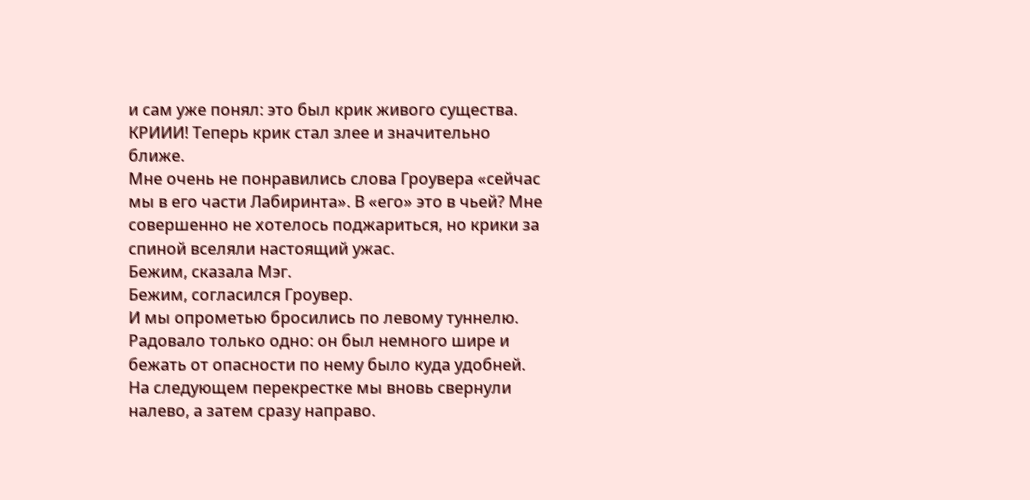и сам уже понял: это был крик живого существа.
КРИИИ! Теперь крик стал злее и значительно ближе.
Мне очень не понравились слова Гроувера «сейчас мы в его части Лабиринта». В «его» это в чьей? Мне совершенно не хотелось поджариться, но крики за спиной вселяли настоящий ужас.
Бежим, сказала Мэг.
Бежим, согласился Гроувер.
И мы опрометью бросились по левому туннелю. Радовало только одно: он был немного шире и бежать от опасности по нему было куда удобней. На следующем перекрестке мы вновь свернули налево, а затем сразу направо.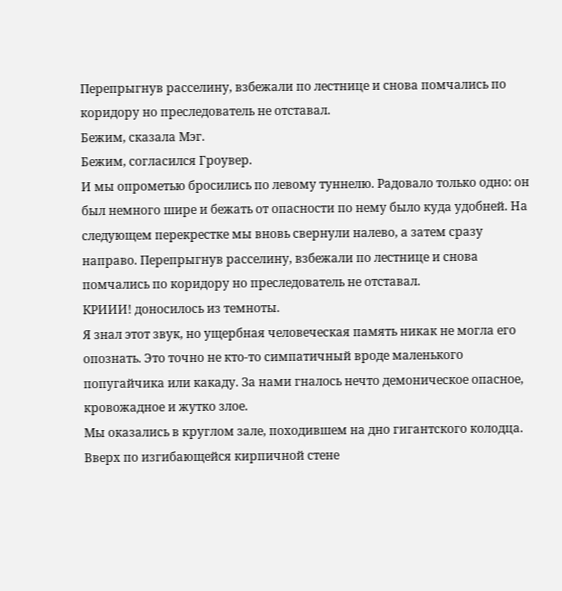Перепрыгнув расселину, взбежали по лестнице и снова помчались по коридору но преследователь не отставал.
Бежим, сказала Мэг.
Бежим, согласился Гроувер.
И мы опрометью бросились по левому туннелю. Радовало только одно: он был немного шире и бежать от опасности по нему было куда удобней. На следующем перекрестке мы вновь свернули налево, а затем сразу направо. Перепрыгнув расселину, взбежали по лестнице и снова помчались по коридору но преследователь не отставал.
КРИИИ! доносилось из темноты.
Я знал этот звук, но ущербная человеческая память никак не могла его опознать. Это точно не кто-то симпатичный вроде маленького попугайчика или какаду. За нами гналось нечто демоническое опасное, кровожадное и жутко злое.
Мы оказались в круглом зале, походившем на дно гигантского колодца. Вверх по изгибающейся кирпичной стене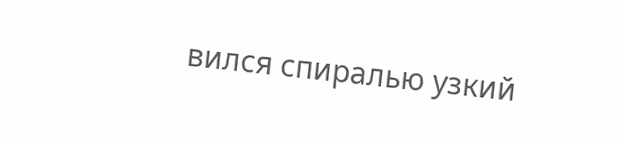вился спиралью узкий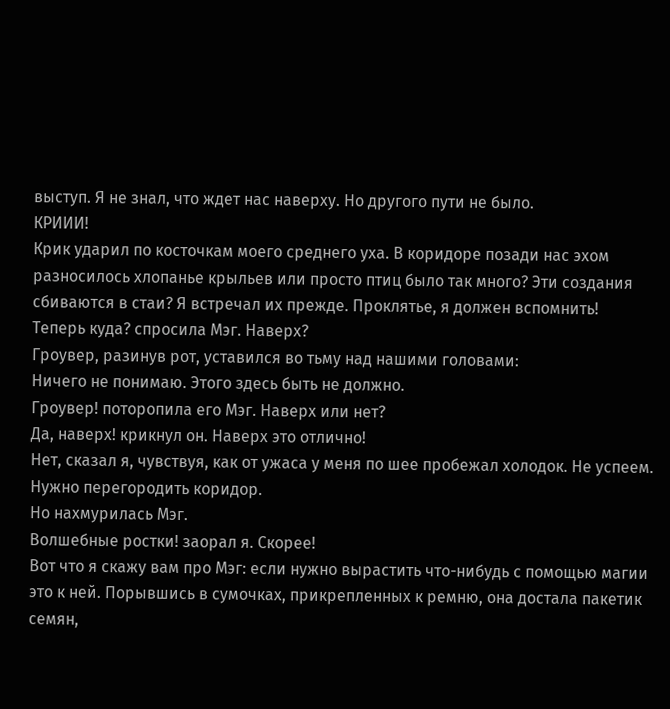выступ. Я не знал, что ждет нас наверху. Но другого пути не было.
КРИИИ!
Крик ударил по косточкам моего среднего уха. В коридоре позади нас эхом разносилось хлопанье крыльев или просто птиц было так много? Эти создания сбиваются в стаи? Я встречал их прежде. Проклятье, я должен вспомнить!
Теперь куда? спросила Мэг. Наверх?
Гроувер, разинув рот, уставился во тьму над нашими головами:
Ничего не понимаю. Этого здесь быть не должно.
Гроувер! поторопила его Мэг. Наверх или нет?
Да, наверх! крикнул он. Наверх это отлично!
Нет, сказал я, чувствуя, как от ужаса у меня по шее пробежал холодок. Не успеем. Нужно перегородить коридор.
Но нахмурилась Мэг.
Волшебные ростки! заорал я. Скорее!
Вот что я скажу вам про Мэг: если нужно вырастить что-нибудь с помощью магии это к ней. Порывшись в сумочках, прикрепленных к ремню, она достала пакетик семян,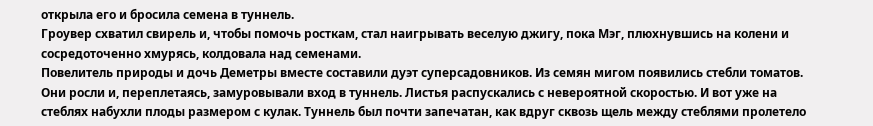открыла его и бросила семена в туннель.
Гроувер схватил свирель и, чтобы помочь росткам, стал наигрывать веселую джигу, пока Мэг, плюхнувшись на колени и сосредоточенно хмурясь, колдовала над семенами.
Повелитель природы и дочь Деметры вместе составили дуэт суперсадовников. Из семян мигом появились стебли томатов. Они росли и, переплетаясь, замуровывали вход в туннель. Листья распускались с невероятной скоростью. И вот уже на стеблях набухли плоды размером с кулак. Туннель был почти запечатан, как вдруг сквозь щель между стеблями пролетело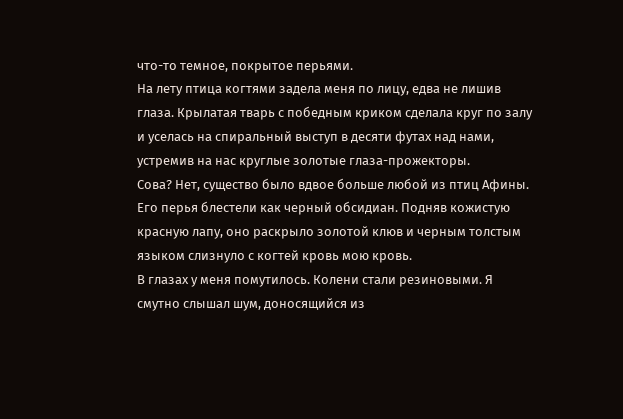что-то темное, покрытое перьями.
На лету птица когтями задела меня по лицу, едва не лишив глаза. Крылатая тварь с победным криком сделала круг по залу и уселась на спиральный выступ в десяти футах над нами, устремив на нас круглые золотые глаза-прожекторы.
Сова? Нет, существо было вдвое больше любой из птиц Афины. Его перья блестели как черный обсидиан. Подняв кожистую красную лапу, оно раскрыло золотой клюв и черным толстым языком слизнуло с когтей кровь мою кровь.
В глазах у меня помутилось. Колени стали резиновыми. Я смутно слышал шум, доносящийся из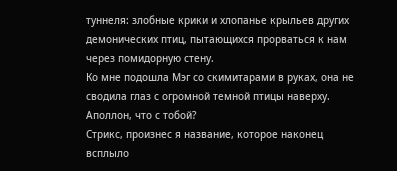туннеля: злобные крики и хлопанье крыльев других демонических птиц, пытающихся прорваться к нам через помидорную стену.
Ко мне подошла Мэг со скимитарами в руках, она не сводила глаз с огромной темной птицы наверху.
Аполлон, что с тобой?
Стрикс, произнес я название, которое наконец всплыло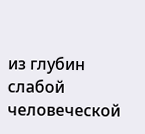из глубин слабой человеческой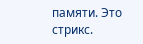памяти. Это стрикс.